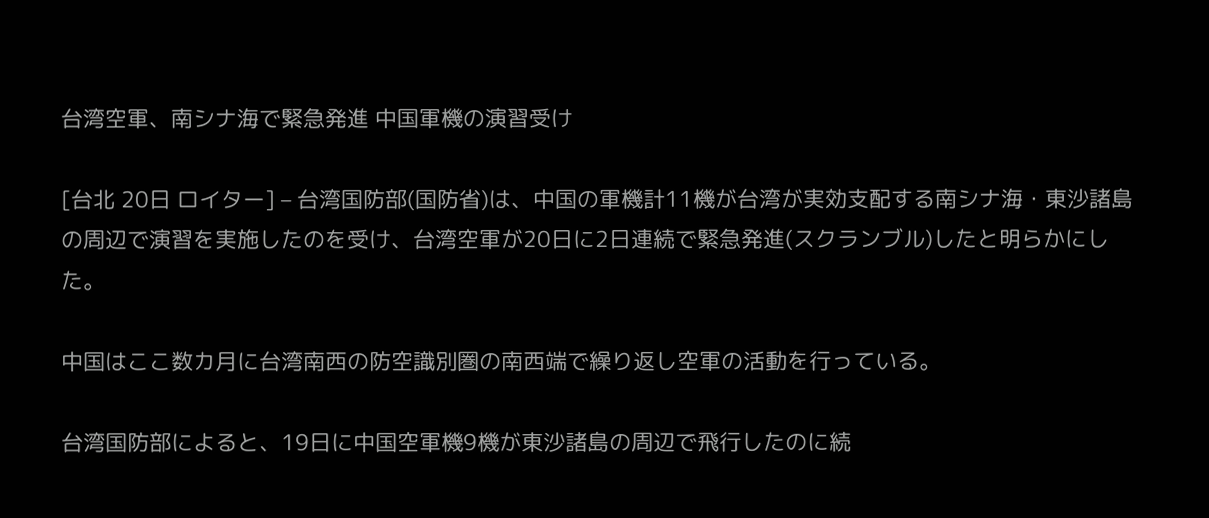台湾空軍、南シナ海で緊急発進 中国軍機の演習受け

[台北 20日 ロイター] – 台湾国防部(国防省)は、中国の軍機計11機が台湾が実効支配する南シナ海・東沙諸島の周辺で演習を実施したのを受け、台湾空軍が20日に2日連続で緊急発進(スクランブル)したと明らかにした。

中国はここ数カ月に台湾南西の防空識別圏の南西端で繰り返し空軍の活動を行っている。

台湾国防部によると、19日に中国空軍機9機が東沙諸島の周辺で飛行したのに続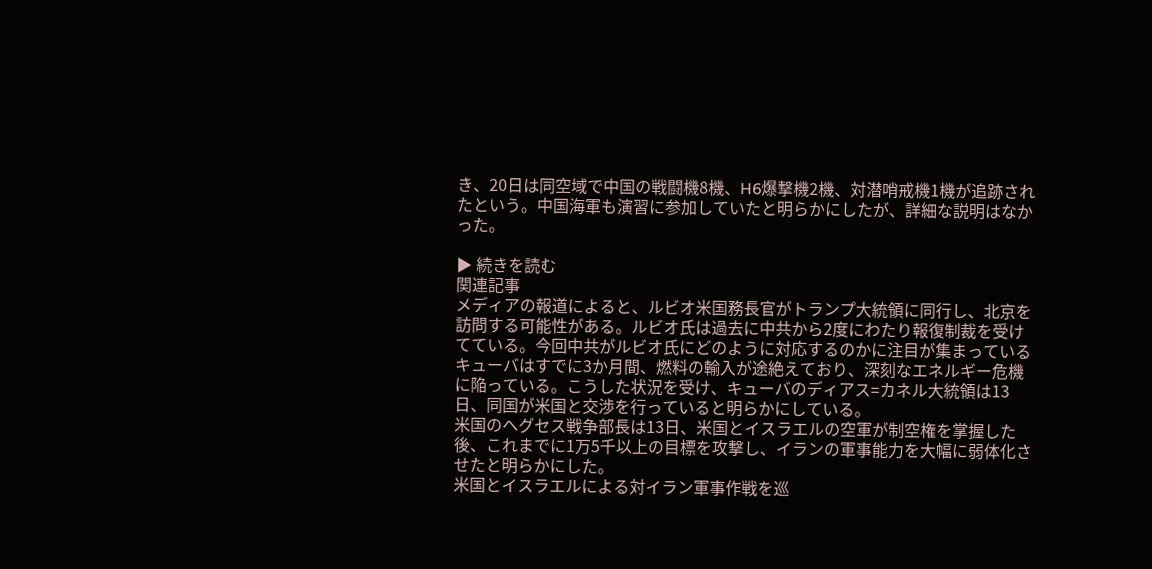き、20日は同空域で中国の戦闘機8機、H6爆撃機2機、対潜哨戒機1機が追跡されたという。中国海軍も演習に参加していたと明らかにしたが、詳細な説明はなかった。

▶ 続きを読む
関連記事
メディアの報道によると、ルビオ米国務長官がトランプ大統領に同行し、北京を訪問する可能性がある。ルビオ氏は過去に中共から2度にわたり報復制裁を受けてている。今回中共がルビオ氏にどのように対応するのかに注目が集まっている
キューバはすでに3か月間、燃料の輸入が途絶えており、深刻なエネルギー危機に陥っている。こうした状況を受け、キューバのディアス=カネル大統領は13日、同国が米国と交渉を行っていると明らかにしている。
米国のヘグセス戦争部長は13日、米国とイスラエルの空軍が制空権を掌握した後、これまでに1万5千以上の目標を攻撃し、イランの軍事能力を大幅に弱体化させたと明らかにした。
米国とイスラエルによる対イラン軍事作戦を巡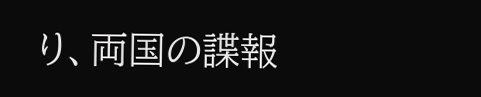り、両国の諜報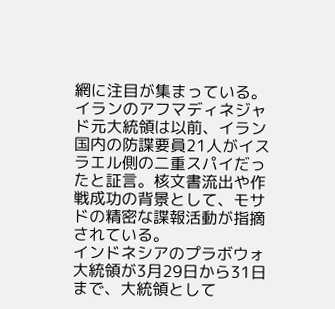網に注目が集まっている。イランのアフマディネジャド元大統領は以前、イラン国内の防諜要員21人がイスラエル側の二重スパイだったと証言。核文書流出や作戦成功の背景として、モサドの精密な諜報活動が指摘されている。
インドネシアのプラボウォ大統領が3月29日から31日まで、大統領として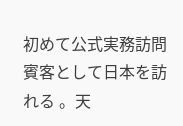初めて公式実務訪問賓客として日本を訪れる 。天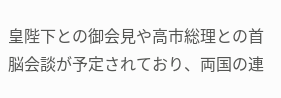皇陛下との御会見や高市総理との首脳会談が予定されており、両国の連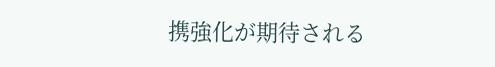携強化が期待される